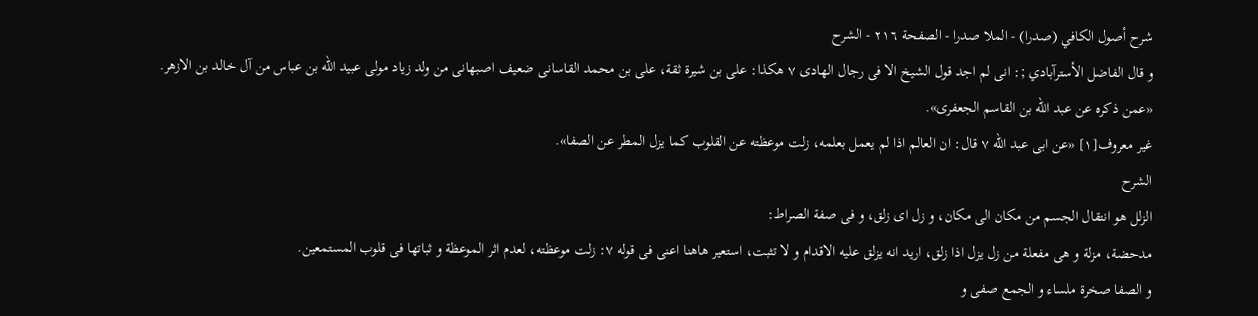شرح أصول الكافي (صدرا) - الملا صدرا - الصفحة ٢١٦ - الشرح
و قال الفاضل الأسترآبادي ;: انى لم اجد قول الشيخ الا فى رجال الهادى ٧ هكذا: على بن شيرة ثقة، على بن محمد القاسانى ضعيف اصبهانى من ولد زياد مولى عبيد اللّه بن عباس من آل خالد بن الازهر. «عمن ذكره عن عبد اللّه بن القاسم الجعفرى».
غير معروف[١] «عن ابى عبد اللّه ٧ قال: ان العالم اذا لم يعمل بعلمه، زلت موعظته عن القلوب كما يزل المطر عن الصفا».
الشرح
الزلل هو انتقال الجسم من مكان الى مكان، و زل اى زلق، و فى صفة الصراط:
مدحضة، مزلة و هى مفعلة من زل يزل اذا زلق، اريد انه يزلق عليه الاقدام و لا تثبت، استعير هاهنا اعنى فى قوله ٧: زلت موعظته، لعدم اثر الموعظة و ثباتها فى قلوب المستمعين.
و الصفا صخرة ملساء و الجمع صفى و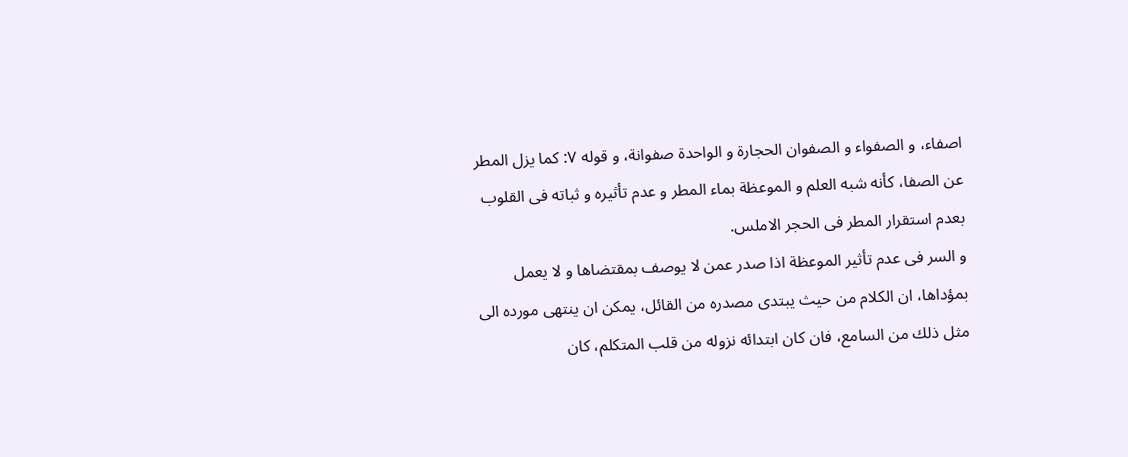اصفاء، و الصفواء و الصفوان الحجارة و الواحدة صفوانة، و قوله ٧: كما يزل المطر عن الصفا، كأنه شبه العلم و الموعظة بماء المطر و عدم تأثيره و ثباته فى القلوب بعدم استقرار المطر فى الحجر الاملس.
و السر فى عدم تأثير الموعظة اذا صدر عمن لا يوصف بمقتضاها و لا يعمل بمؤداها، ان الكلام من حيث يبتدى مصدره من القائل، يمكن ان ينتهى مورده الى مثل ذلك من السامع، فان كان ابتدائه نزوله من قلب المتكلم، كان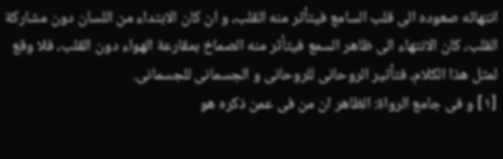انتهائه صعوده الى قلب السامع فيتأثر منه القلب، و ان كان الابتداء من اللسان دون مشاركة القلب، كان الانتهاء الى ظاهر السمع فيتأثر منه الصماخ بمقارعة الهواء دون القلب، فلا وقع لمثل هذا الكلام، فتأثير الروحانى للروحانى و الجسمانى للجسمانى.
[١] و فى جامع الرواة: الظاهر ان من فى عمن ذكره هو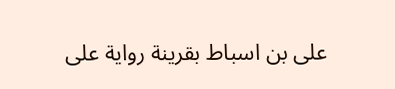على بن اسباط بقرينة رواية على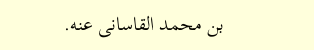بن محمد القاسانى عنه.